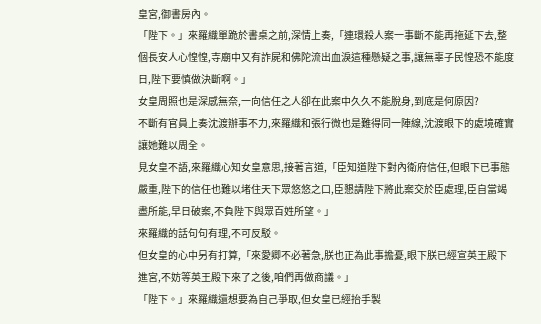皇宮,御書房內。
「陛下。」來羅織單跪於書桌之前,深情上奏,「連環殺人案一事斷不能再拖延下去,整個長安人心惶惶,寺廟中又有詐屍和佛陀流出血淚這種懸疑之事,讓無辜子民惶恐不能度日,陛下要慎做決斷啊。」
女皇周照也是深感無奈,一向信任之人卻在此案中久久不能脫身,到底是何原因?
不斷有官員上奏沈渡辦事不力,來羅織和張行微也是難得同一陣線,沈渡眼下的處境確實讓她難以周全。
見女皇不語,來羅織心知女皇意思,接著言道,「臣知道陛下對內衛府信任,但眼下已事態嚴重,陛下的信任也難以堵住天下眾悠悠之口,臣懇請陛下將此案交於臣處理,臣自當竭盡所能,早日破案,不負陛下與眾百姓所望。」
來羅織的話句句有理,不可反駁。
但女皇的心中另有打算,「來愛卿不必著急,朕也正為此事擔憂,眼下朕已經宣英王殿下進宮,不妨等英王殿下來了之後,咱們再做商議。」
「陛下。」來羅織還想要為自己爭取,但女皇已經抬手製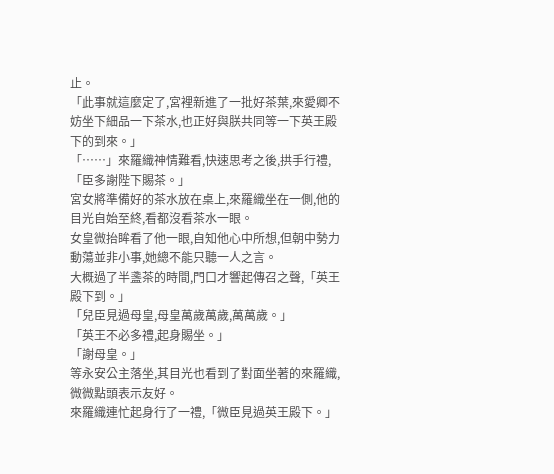止。
「此事就這麼定了,宮裡新進了一批好茶葉,來愛卿不妨坐下細品一下茶水,也正好與朕共同等一下英王殿下的到來。」
「……」來羅織神情難看,快速思考之後,拱手行禮,「臣多謝陛下賜茶。」
宮女將準備好的茶水放在桌上,來羅織坐在一側,他的目光自始至終,看都沒看茶水一眼。
女皇微抬眸看了他一眼,自知他心中所想,但朝中勢力動蕩並非小事,她總不能只聽一人之言。
大概過了半盞茶的時間,門口才響起傳召之聲,「英王殿下到。」
「兒臣見過母皇,母皇萬歲萬歲,萬萬歲。」
「英王不必多禮,起身賜坐。」
「謝母皇。」
等永安公主落坐,其目光也看到了對面坐著的來羅織,微微點頭表示友好。
來羅織連忙起身行了一禮,「微臣見過英王殿下。」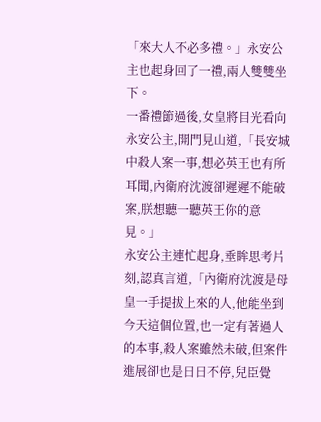「來大人不必多禮。」永安公主也起身回了一禮,兩人雙雙坐下。
一番禮節過後,女皇將目光看向永安公主,開門見山道,「長安城中殺人案一事,想必英王也有所耳聞,內衛府沈渡卻遲遲不能破案,朕想聽一聽英王你的意見。」
永安公主連忙起身,垂眸思考片刻,認真言道,「內衛府沈渡是母皇一手提拔上來的人,他能坐到今天這個位置,也一定有著過人的本事,殺人案雖然未破,但案件進展卻也是日日不停,兒臣覺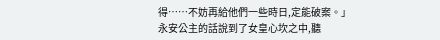得……不妨再給他們一些時日,定能破案。」
永安公主的話說到了女皇心坎之中,聽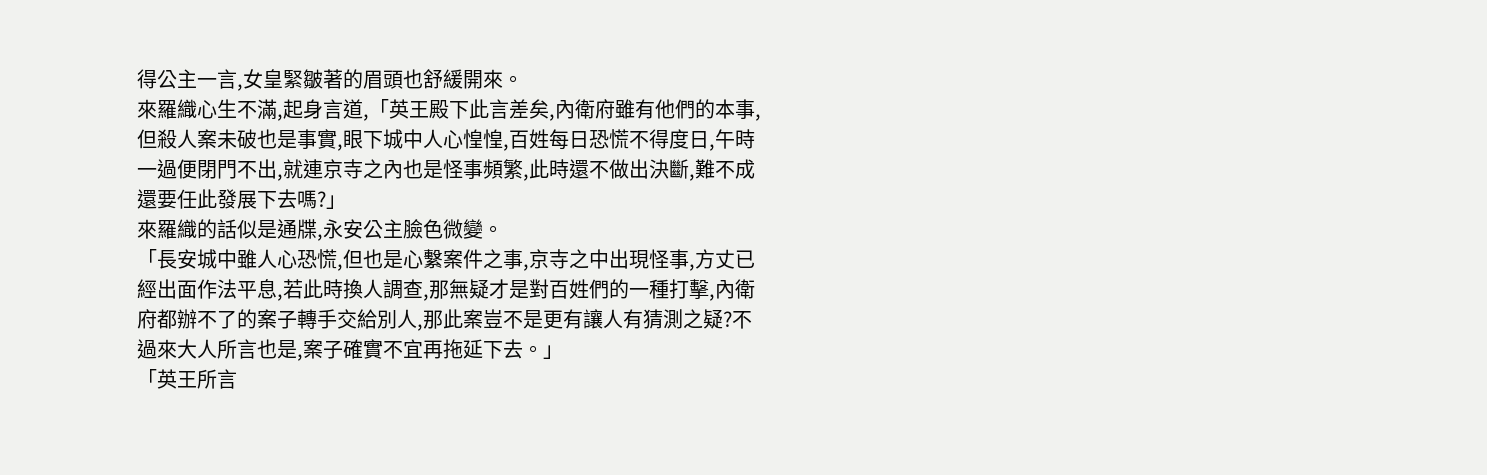得公主一言,女皇緊皺著的眉頭也舒緩開來。
來羅織心生不滿,起身言道,「英王殿下此言差矣,內衛府雖有他們的本事,但殺人案未破也是事實,眼下城中人心惶惶,百姓每日恐慌不得度日,午時一過便閉門不出,就連京寺之內也是怪事頻繁,此時還不做出決斷,難不成還要任此發展下去嗎?」
來羅織的話似是通牒,永安公主臉色微變。
「長安城中雖人心恐慌,但也是心繫案件之事,京寺之中出現怪事,方丈已經出面作法平息,若此時換人調查,那無疑才是對百姓們的一種打擊,內衛府都辦不了的案子轉手交給別人,那此案豈不是更有讓人有猜測之疑?不過來大人所言也是,案子確實不宜再拖延下去。」
「英王所言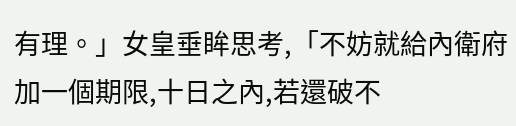有理。」女皇垂眸思考,「不妨就給內衛府加一個期限,十日之內,若還破不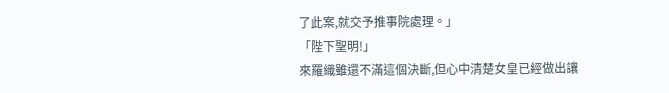了此案,就交予推事院處理。」
「陛下聖明!」
來羅織雖還不滿這個決斷,但心中清楚女皇已經做出讓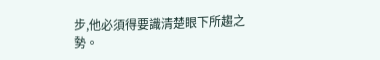步,他必須得要識清楚眼下所趨之勢。